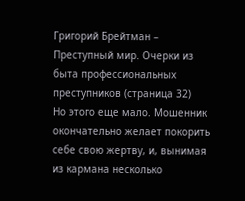Григорий Брейтман – Преступный мир. Очерки из быта профессиональных преступников (страница 32)
Но этого еще мало. Мошенник окончательно желает покорить себе свою жертву, и, вынимая из кармана несколько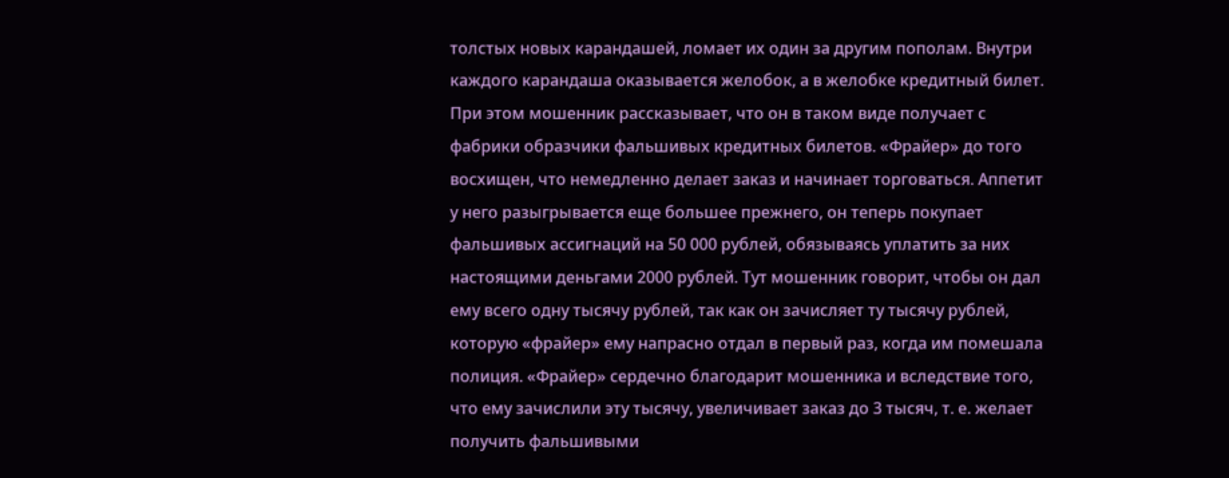толстых новых карандашей, ломает их один за другим пополам. Внутри каждого карандаша оказывается желобок, а в желобке кредитный билет. При этом мошенник рассказывает, что он в таком виде получает с фабрики образчики фальшивых кредитных билетов. «Фрайер» до того восхищен, что немедленно делает заказ и начинает торговаться. Аппетит у него разыгрывается еще большее прежнего, он теперь покупает фальшивых ассигнаций на 50 000 рублей, обязываясь уплатить за них настоящими деньгами 2000 рублей. Тут мошенник говорит, чтобы он дал ему всего одну тысячу рублей, так как он зачисляет ту тысячу рублей, которую «фрайер» ему напрасно отдал в первый раз, когда им помешала полиция. «Фрайер» сердечно благодарит мошенника и вследствие того, что ему зачислили эту тысячу, увеличивает заказ до 3 тысяч, т. е. желает получить фальшивыми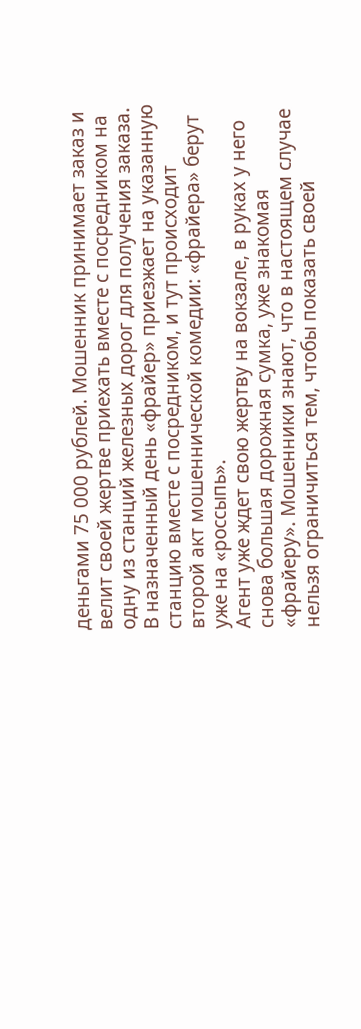деньгами 75 000 рублей. Мошенник принимает заказ и велит своей жертве приехать вместе с посредником на одну из станций железных дорог для получения заказа.
В назначенный день «фрайер» приезжает на указанную станцию вместе с посредником, и тут происходит второй акт мошеннической комедии: «фрайера» берут уже на «россыпь».
Агент уже ждет свою жертву на вокзале, в руках у него снова большая дорожная сумка, уже знакомая «фрайеру». Мошенники знают, что в настоящем случае нельзя ограничиться тем, чтобы показать своей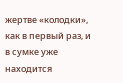жертве «колодки», как в первый раз, и в сумке уже находится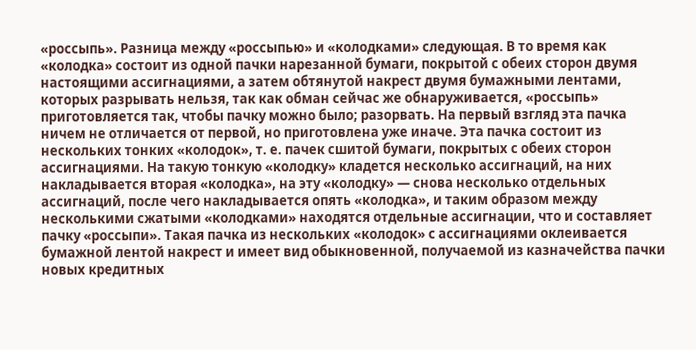«россыпь». Разница между «россыпью» и «колодками» следующая. В то время как «колодка» состоит из одной пачки нарезанной бумаги, покрытой с обеих сторон двумя настоящими ассигнациями, а затем обтянутой накрест двумя бумажными лентами, которых разрывать нельзя, так как обман сейчас же обнаруживается, «россыпь» приготовляется так, чтобы пачку можно было; разорвать. На первый взгляд эта пачка ничем не отличается от первой, но приготовлена уже иначе. Эта пачка состоит из нескольких тонких «колодок», т. е. пачек сшитой бумаги, покрытых с обеих сторон ассигнациями. На такую тонкую «колодку» кладется несколько ассигнаций, на них накладывается вторая «колодка», на эту «колодку» — снова несколько отдельных ассигнаций, после чего накладывается опять «колодка», и таким образом между несколькими сжатыми «колодками» находятся отдельные ассигнации, что и составляет пачку «россыпи». Такая пачка из нескольких «колодок» с ассигнациями оклеивается бумажной лентой накрест и имеет вид обыкновенной, получаемой из казначейства пачки новых кредитных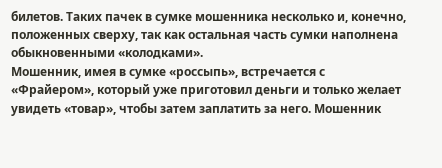билетов. Таких пачек в сумке мошенника несколько и, конечно, положенных сверху, так как остальная часть сумки наполнена обыкновенными «колодками».
Мошенник, имея в сумке «россыпь», встречается с «Фрайером», который уже приготовил деньги и только желает увидеть «товар», чтобы затем заплатить за него. Мошенник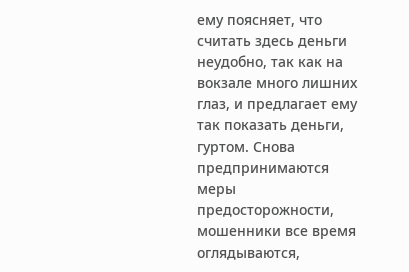ему поясняет, что считать здесь деньги неудобно, так как на вокзале много лишних глаз, и предлагает ему так показать деньги, гуртом. Снова предпринимаются меры предосторожности, мошенники все время оглядываются,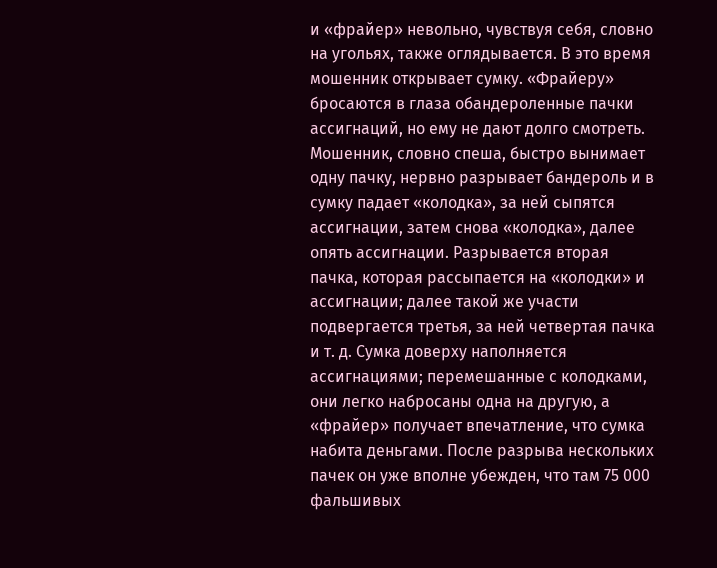и «фрайер» невольно, чувствуя себя, словно на угольях, также оглядывается. В это время мошенник открывает сумку. «Фрайеру» бросаются в глаза обандероленные пачки ассигнаций, но ему не дают долго смотреть. Мошенник, словно спеша, быстро вынимает одну пачку, нервно разрывает бандероль и в сумку падает «колодка», за ней сыпятся ассигнации, затем снова «колодка», далее опять ассигнации. Разрывается вторая пачка, которая рассыпается на «колодки» и ассигнации; далее такой же участи подвергается третья, за ней четвертая пачка и т. д. Сумка доверху наполняется ассигнациями; перемешанные с колодками, они легко набросаны одна на другую, а «фрайер» получает впечатление, что сумка набита деньгами. После разрыва нескольких пачек он уже вполне убежден, что там 75 000 фальшивых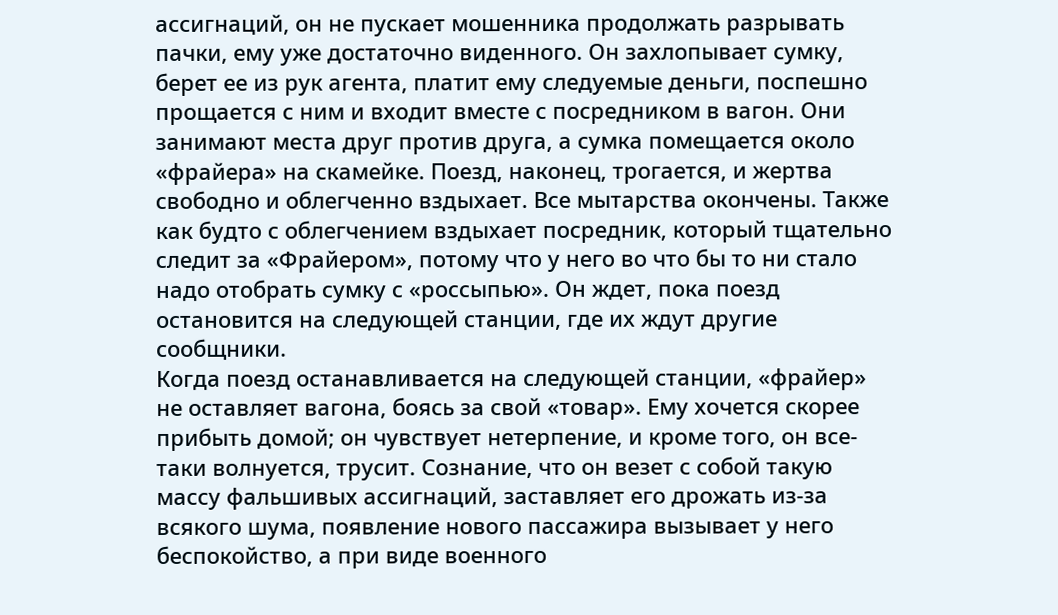ассигнаций, он не пускает мошенника продолжать разрывать пачки, ему уже достаточно виденного. Он захлопывает сумку, берет ее из рук агента, платит ему следуемые деньги, поспешно прощается с ним и входит вместе с посредником в вагон. Они занимают места друг против друга, а сумка помещается около «фрайера» на скамейке. Поезд, наконец, трогается, и жертва свободно и облегченно вздыхает. Все мытарства окончены. Также как будто с облегчением вздыхает посредник, который тщательно следит за «Фрайером», потому что у него во что бы то ни стало надо отобрать сумку с «россыпью». Он ждет, пока поезд остановится на следующей станции, где их ждут другие сообщники.
Когда поезд останавливается на следующей станции, «фрайер» не оставляет вагона, боясь за свой «товар». Ему хочется скорее прибыть домой; он чувствует нетерпение, и кроме того, он все-таки волнуется, трусит. Сознание, что он везет с собой такую массу фальшивых ассигнаций, заставляет его дрожать из-за всякого шума, появление нового пассажира вызывает у него беспокойство, а при виде военного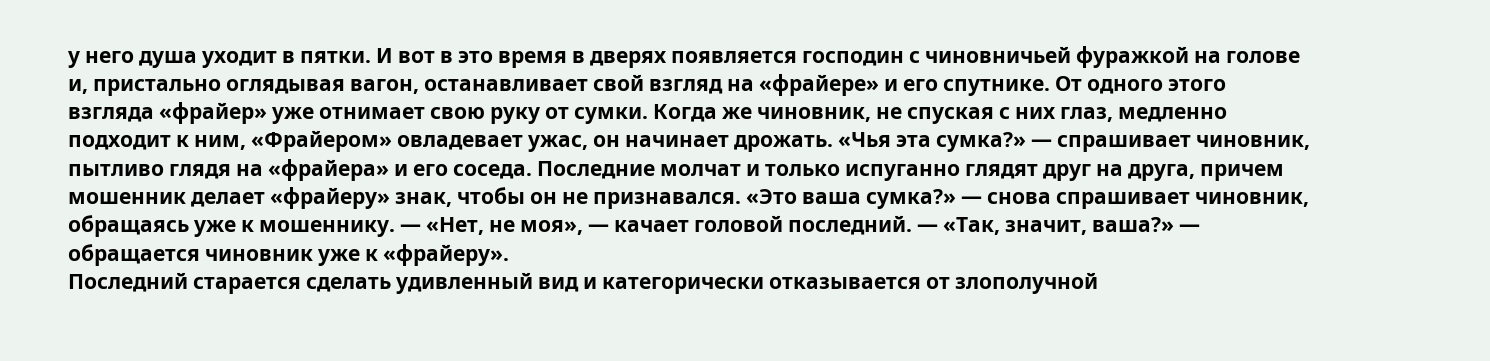у него душа уходит в пятки. И вот в это время в дверях появляется господин с чиновничьей фуражкой на голове и, пристально оглядывая вагон, останавливает свой взгляд на «фрайере» и его спутнике. От одного этого взгляда «фрайер» уже отнимает свою руку от сумки. Когда же чиновник, не спуская с них глаз, медленно подходит к ним, «Фрайером» овладевает ужас, он начинает дрожать. «Чья эта сумка?» — спрашивает чиновник, пытливо глядя на «фрайера» и его соседа. Последние молчат и только испуганно глядят друг на друга, причем мошенник делает «фрайеру» знак, чтобы он не признавался. «Это ваша сумка?» — снова спрашивает чиновник, обращаясь уже к мошеннику. — «Нет, не моя», — качает головой последний. — «Так, значит, ваша?» — обращается чиновник уже к «фрайеру».
Последний старается сделать удивленный вид и категорически отказывается от злополучной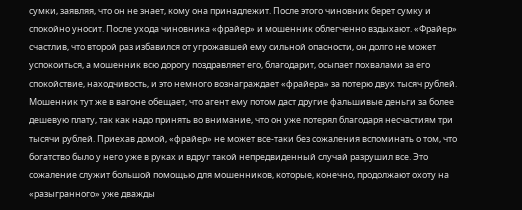сумки, заявляя, что он не знает, кому она принадлежит. После этого чиновник берет сумку и спокойно уносит. После ухода чиновника «фрайер» и мошенник облегченно вздыхают. «Фрайер» счастлив, что второй раз избавился от угрожавшей ему сильной опасности, он долго не может успокоиться, а мошенник всю дорогу поздравляет его, благодарит, осыпает похвалами за его спокойствие, находчивость, и это немного вознаграждает «фрайера» за потерю двух тысяч рублей. Мошенник тут же в вагоне обещает, что агент ему потом даст другие фальшивые деньги за более дешевую плату, так как надо принять во внимание, что он уже потерял благодаря несчастиям три тысячи рублей. Приехав домой, «фрайер» не может все-таки без сожаления вспоминать о том, что богатство было у него уже в руках и вдруг такой непредвиденный случай разрушил все. Это сожаление служит большой помощью для мошенников, которые, конечно, продолжают охоту на «разыгранного» уже дважды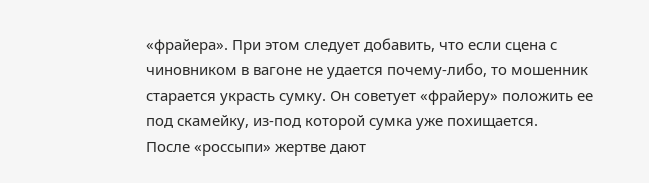«фрайера». При этом следует добавить, что если сцена с чиновником в вагоне не удается почему-либо, то мошенник старается украсть сумку. Он советует «фрайеру» положить ее под скамейку, из-под которой сумка уже похищается.
После «россыпи» жертве дают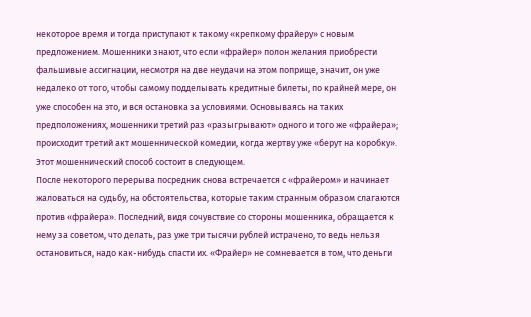некоторое время и тогда приступают к такому «крепкому фрайеру» с новым предложением. Мошенники знают, что если «фрайер» полон желания приобрести фальшивые ассигнации, несмотря на две неудачи на этом поприще, значит, он уже недалеко от того, чтобы самому подделывать кредитные билеты, по крайней мере, он уже способен на это, и вся остановка за условиями. Основываясь на таких предположениях, мошенники третий раз «разыгрывают» одного и того же «фрайера»; происходит третий акт мошеннической комедии, когда жертву уже «берут на коробку». Этот мошеннический способ состоит в следующем.
После некоторого перерыва посредник снова встречается с «фрайером» и начинает жаловаться на судьбу, на обстоятельства, которые таким странным образом слагаются против «фрайера». Последний, видя сочувствие со стороны мошенника, обращается к нему за советом, что делать, раз уже три тысячи рублей истрачено, то ведь нельзя остановиться, надо как-нибудь спасти их. «Фрайер» не сомневается в том, что деньги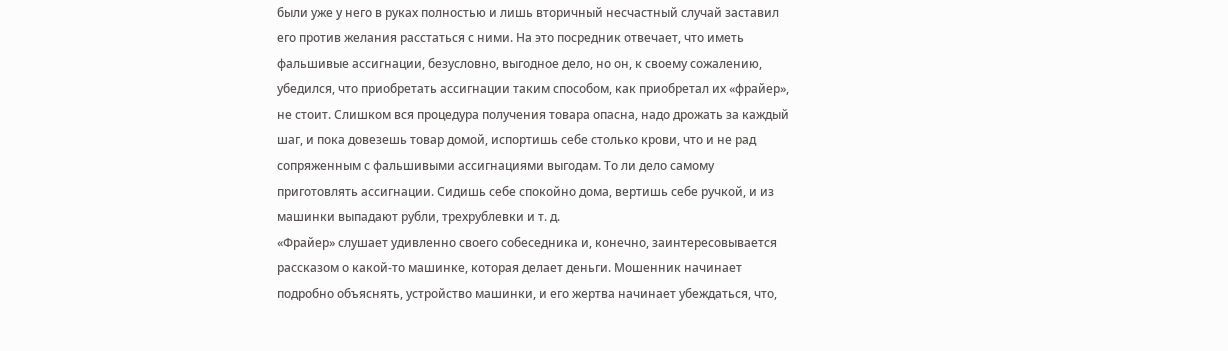были уже у него в руках полностью и лишь вторичный несчастный случай заставил его против желания расстаться с ними. На это посредник отвечает, что иметь фальшивые ассигнации, безусловно, выгодное дело, но он, к своему сожалению, убедился, что приобретать ассигнации таким способом, как приобретал их «фрайер», не стоит. Слишком вся процедура получения товара опасна, надо дрожать за каждый шаг, и пока довезешь товар домой, испортишь себе столько крови, что и не рад сопряженным с фальшивыми ассигнациями выгодам. То ли дело самому приготовлять ассигнации. Сидишь себе спокойно дома, вертишь себе ручкой, и из машинки выпадают рубли, трехрублевки и т. д.
«Фрайер» слушает удивленно своего собеседника и, конечно, заинтересовывается рассказом о какой-то машинке, которая делает деньги. Мошенник начинает подробно объяснять, устройство машинки, и его жертва начинает убеждаться, что,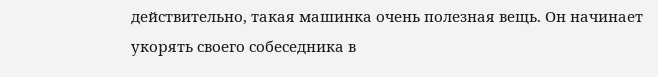действительно, такая машинка очень полезная вещь. Он начинает укорять своего собеседника в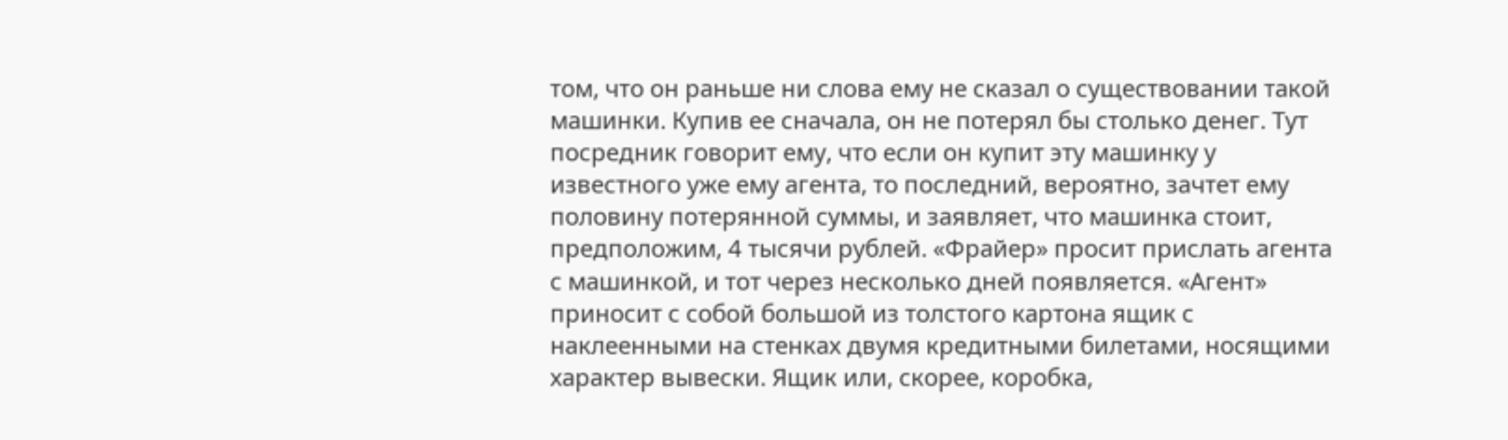том, что он раньше ни слова ему не сказал о существовании такой машинки. Купив ее сначала, он не потерял бы столько денег. Тут посредник говорит ему, что если он купит эту машинку у известного уже ему агента, то последний, вероятно, зачтет ему половину потерянной суммы, и заявляет, что машинка стоит, предположим, 4 тысячи рублей. «Фрайер» просит прислать агента с машинкой, и тот через несколько дней появляется. «Агент» приносит с собой большой из толстого картона ящик с наклеенными на стенках двумя кредитными билетами, носящими характер вывески. Ящик или, скорее, коробка,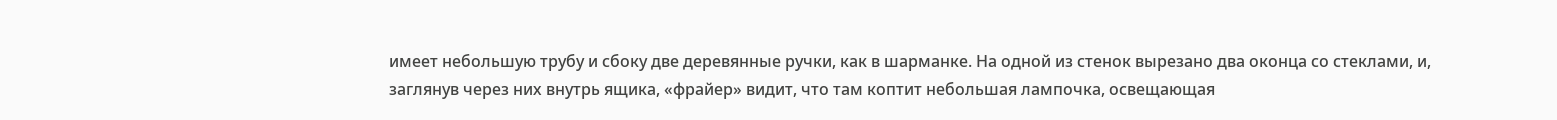имеет небольшую трубу и сбоку две деревянные ручки, как в шарманке. На одной из стенок вырезано два оконца со стеклами, и, заглянув через них внутрь ящика, «фрайер» видит, что там коптит небольшая лампочка, освещающая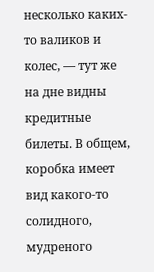несколько каких-то валиков и колес, — тут же на дне видны кредитные билеты. В общем, коробка имеет вид какого-то солидного, мудреного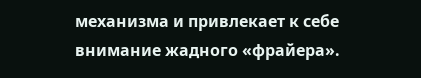механизма и привлекает к себе внимание жадного «фрайера».